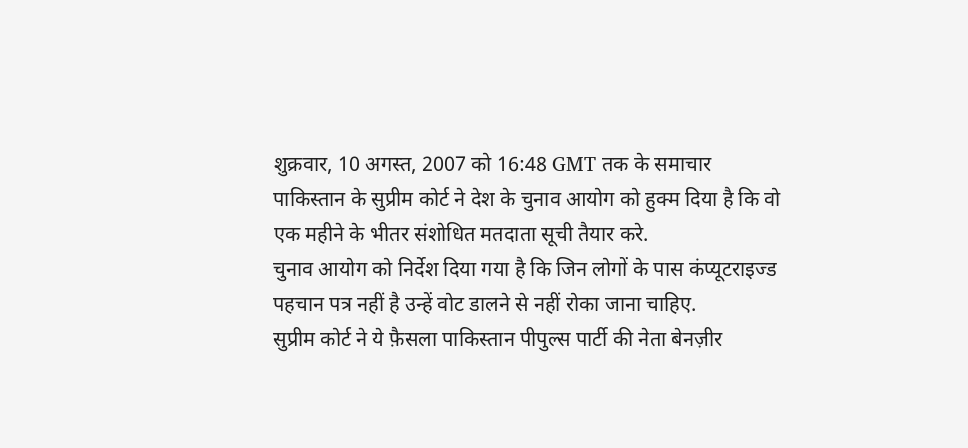शुक्रवार, 10 अगस्त, 2007 को 16:48 GMT तक के समाचार
पाकिस्तान के सुप्रीम कोर्ट ने देश के चुनाव आयोग को हुक्म दिया है कि वो एक महीने के भीतर संशोधित मतदाता सूची तैयार करे.
चुनाव आयोग को निर्देश दिया गया है कि जिन लोगों के पास कंप्यूटराइज्ड पहचान पत्र नहीं है उन्हें वोट डालने से नहीं रोका जाना चाहिए.
सुप्रीम कोर्ट ने ये फ़ैसला पाकिस्तान पीपुल्स पार्टी की नेता बेनज़ीर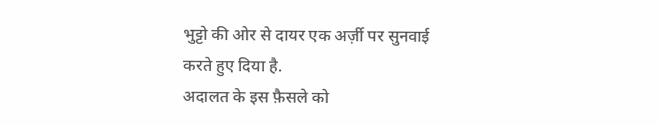भुट्टो की ओर से दायर एक अर्ज़ी पर सुनवाई करते हुए दिया है.
अदालत के इस फ़ैसले को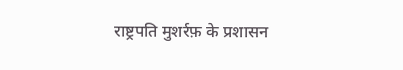राष्ट्रपति मुशर्रफ़ के प्रशासन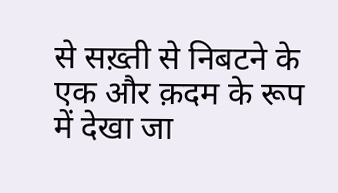से सख़्ती से निबटने के एक और क़दम के रूप में देखा जा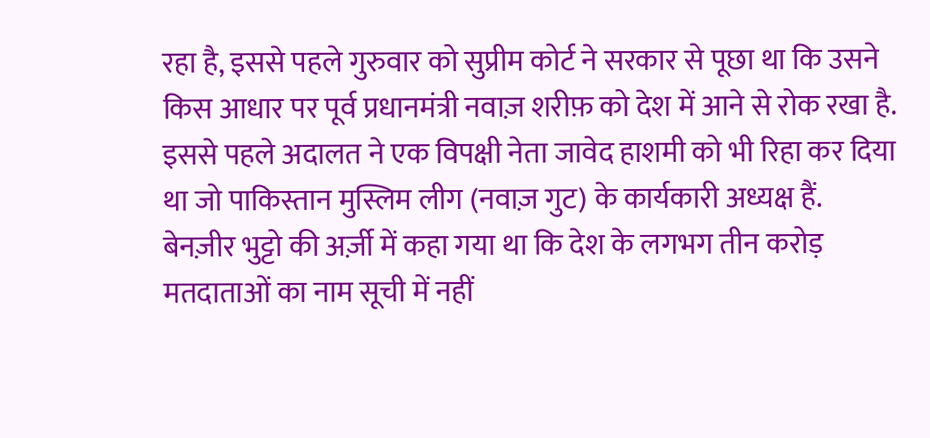रहा है, इससे पहले गुरुवार को सुप्रीम कोर्ट ने सरकार से पूछा था कि उसने किस आधार पर पूर्व प्रधानमंत्री नवाज़ शरीफ़ को देश में आने से रोक रखा है.
इससे पहले अदालत ने एक विपक्षी नेता जावेद हाशमी को भी रिहा कर दिया था जो पाकिस्तान मुस्लिम लीग (नवाज़ गुट) के कार्यकारी अध्यक्ष हैं.
बेनज़ीर भुट्टो की अर्ज़ी में कहा गया था कि देश के लगभग तीन करोड़ मतदाताओं का नाम सूची में नहीं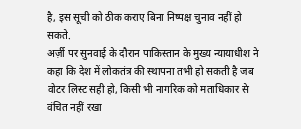है, इस सूची को ठीक कराए बिना निष्पक्ष चुनाव नहीं हो सकते.
अर्ज़ी पर सुनवाई के दौरान पाकिस्तान के मुख्य न्यायाधीश ने कहा कि देश में लोकतंत्र की स्थापना तभी हो सकती है जब वोटर लिस्ट सही हो, किसी भी नागरिक को मताधिकार से वंचित नहीं रखा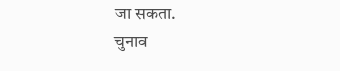जा सकता.
चुनाव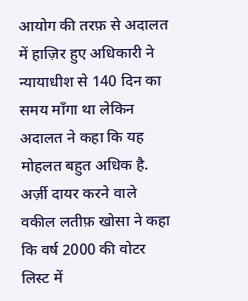आयोग की तरफ़ से अदालत में हाज़िर हुए अधिकारी ने न्यायाधीश से 140 दिन का समय माँगा था लेकिन अदालत ने कहा कि यह मोहलत बहुत अधिक है.
अर्ज़ी दायर करने वाले वकील लतीफ़ खोसा ने कहा कि वर्ष 2000 की वोटर लिस्ट में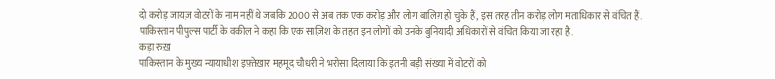दो करोड़ जायज़ वोटरों के नाम नहीं थे जबकि 2000 से अब तक एक करोड़ और लोग बालिग़ हो चुके हैं, इस तरह तीन करोड़ लोग मताधिकार से वंचित हैं.
पाकिस्तान पीपुल्स पार्टी के वकील ने कहा कि एक साज़िश के तहत इन लोगों को उनके बुनियादी अधिकारों से वंचित किया जा रहा है.
कड़ा रुख़
पाकिस्तान के मुख्य न्यायाधीश इफ़्तेख़ार महमूद चौधरी ने भरोसा दिलाया कि इतनी बड़ी संख्या में वोटरों को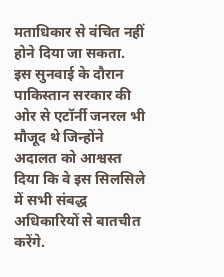मताधिकार से वंचित नहीं होने दिया जा सकता.
इस सुनवाई के दौरान पाकिस्तान सरकार की ओर से एटॉर्नी जनरल भी मौजूद थे जिन्होंने अदालत को आश्वस्त दिया कि वे इस सिलसिले में सभी संबद्ध अधिकारियों से बातचीत करेंगे.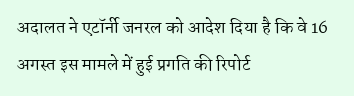अदालत ने एटॉर्नी जनरल को आदेश दिया है कि वे 16 अगस्त इस मामले में हुई प्रगति की रिपोर्ट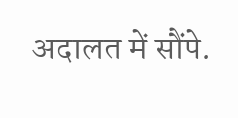अदालत में सौंपे.